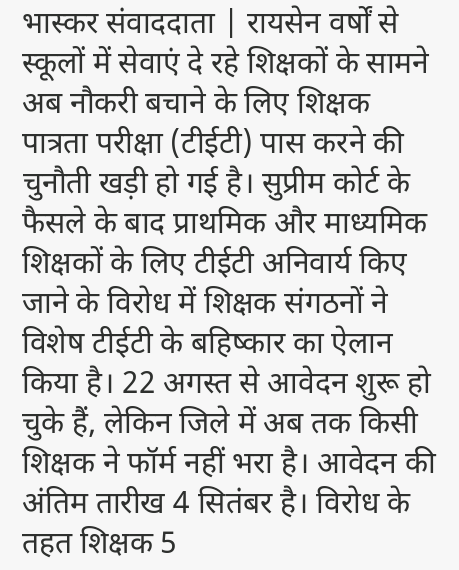भास्कर संवाददाता | रायसेन वर्षों से स्कूलों में सेवाएं दे रहे शिक्षकों के सामने अब नौकरी बचाने के लिए शिक्षक पात्रता परीक्षा (टीईटी) पास करने की चुनौती खड़ी हो गई है। सुप्रीम कोर्ट के फैसले के बाद प्राथमिक और माध्यमिक शिक्षकों के लिए टीईटी अनिवार्य किए जाने के विरोध में शिक्षक संगठनों ने विशेष टीईटी के बहिष्कार का ऐलान किया है। 22 अगस्त से आवेदन शुरू हो चुके हैं, लेकिन जिले में अब तक किसी शिक्षक ने फॉर्म नहीं भरा है। आवेदन की अंतिम तारीख 4 सितंबर है। विरोध के तहत शिक्षक 5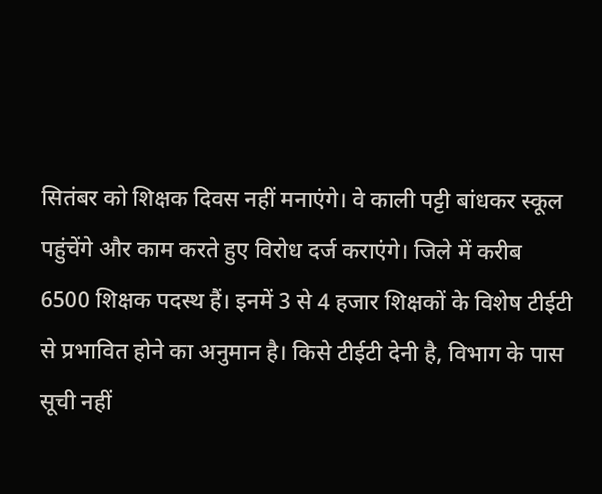सितंबर को शिक्षक दिवस नहीं मनाएंगे। वे काली पट्टी बांधकर स्कूल पहुंचेंगे और काम करते हुए विरोध दर्ज कराएंगे। जिले में करीब 6500 शिक्षक पदस्थ हैं। इनमें 3 से 4 हजार शिक्षकों के विशेष टीईटी से प्रभावित होने का अनुमान है। किसे टीईटी देनी है, विभाग के पास सूची नहीं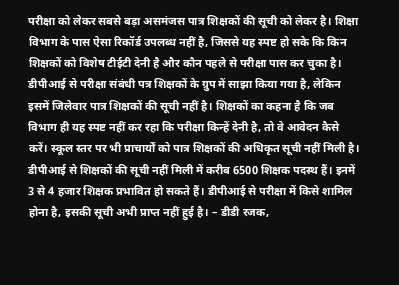परीक्षा को लेकर सबसे बड़ा असमंजस पात्र शिक्षकों की सूची को लेकर है। शिक्षा विभाग के पास ऐसा रिकॉर्ड उपलब्ध नहीं है, जिससे यह स्पष्ट हो सके कि किन शिक्षकों को विशेष टीईटी देनी है और कौन पहले से परीक्षा पास कर चुका है। डीपीआई से परीक्षा संबंधी पत्र शिक्षकों के ग्रुप में साझा किया गया है, लेकिन इसमें जिलेवार पात्र शिक्षकों की सूची नहीं है। शिक्षकों का कहना है कि जब विभाग ही यह स्पष्ट नहीं कर रहा कि परीक्षा किन्हें देनी है, तो वे आवेदन कैसे करें। स्कूल स्तर पर भी प्राचार्यों को पात्र शिक्षकों की अधिकृत सूची नहीं मिली है। डीपीआई से शिक्षकों की सूची नहीं मिली में करीब 6500 शिक्षक पदस्थ हैं। इनमें 3 से 4 हजार शिक्षक प्रभावित हो सकते हैं। डीपीआई से परीक्षा में किसे शामिल होना है, इसकी सूची अभी प्राप्त नहीं हुई है। – डीडी रजक,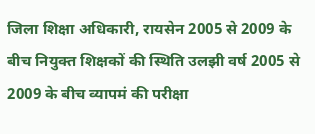जिला शिक्षा अधिकारी, रायसेन 2005 से 2009 के बीच नियुक्त शिक्षकों की स्थिति उलझी वर्ष 2005 से 2009 के बीच व्यापमं की परीक्षा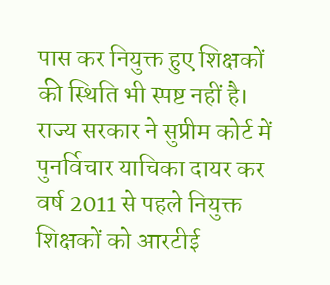पास कर नियुक्त हुए शिक्षकों की स्थिति भी स्पष्ट नहीं है। राज्य सरकार ने सुप्रीम कोर्ट में पुनर्विचार याचिका दायर कर वर्ष 2011 से पहले नियुक्त शिक्षकों को आरटीई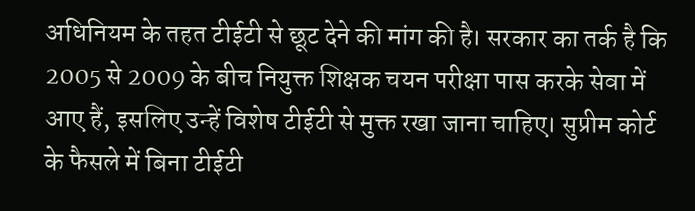अधिनियम के तहत टीईटी से छूट देने की मांग की है। सरकार का तर्क है कि 2005 से 2009 के बीच नियुक्त शिक्षक चयन परीक्षा पास करके सेवा में आए हैं, इसलिए उन्हें विशेष टीईटी से मुक्त रखा जाना चाहिए। सुप्रीम कोर्ट के फैसले में बिना टीईटी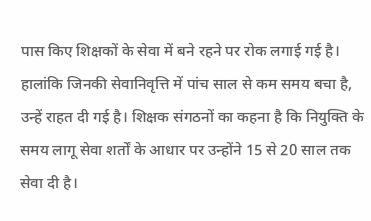पास किए शिक्षकों के सेवा में बने रहने पर रोक लगाई गई है। हालांकि जिनकी सेवानिवृत्ति में पांच साल से कम समय बचा है, उन्हें राहत दी गई है। शिक्षक संगठनों का कहना है कि नियुक्ति के समय लागू सेवा शर्तों के आधार पर उन्होंने 15 से 20 साल तक सेवा दी है।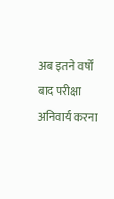अब इतने वर्षों बाद परीक्षा अनिवार्य करना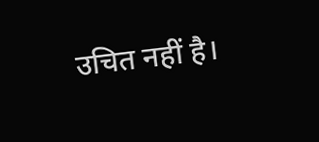उचित नहीं है।